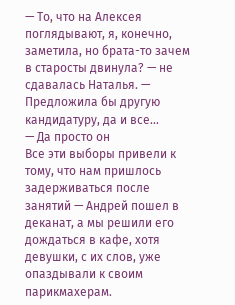— То, что на Алексея поглядывают, я, конечно, заметила, но брата-то зачем в старосты двинула? — не сдавалась Наталья. — Предложила бы другую кандидатуру, да и все…
— Да просто он
Все эти выборы привели к тому, что нам пришлось задерживаться после занятий — Андрей пошел в деканат, а мы решили его дождаться в кафе, хотя девушки, с их слов, уже опаздывали к своим парикмахерам.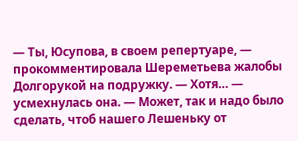— Ты, Юсупова, в своем репертуаре, — прокомментировала Шереметьева жалобы Долгорукой на подружку. — Хотя… — усмехнулась она. — Может, так и надо было сделать, чтоб нашего Лешеньку от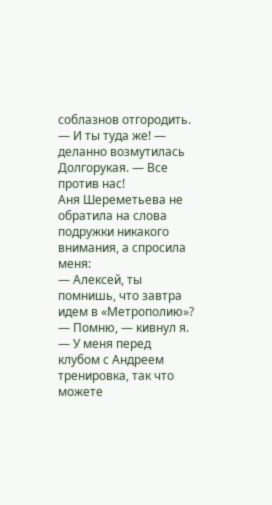соблазнов отгородить.
— И ты туда же! — деланно возмутилась Долгорукая. — Все против нас!
Аня Шереметьева не обратила на слова подружки никакого внимания, а спросила меня:
— Алексей, ты помнишь, что завтра идем в «Метрополию»?
— Помню, — кивнул я. — У меня перед клубом с Андреем тренировка, так что можете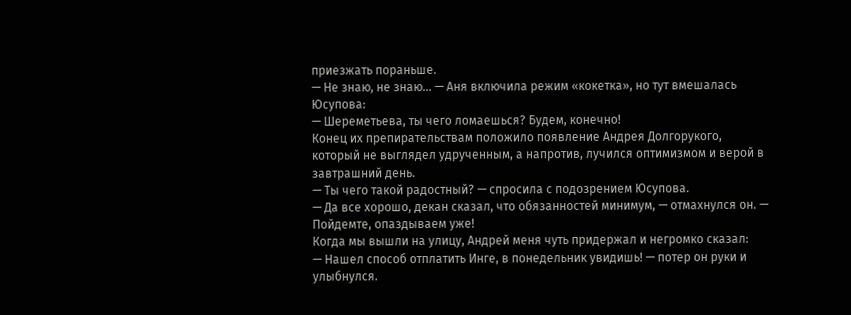приезжать пораньше.
— Не знаю, не знаю… — Аня включила режим «кокетка», но тут вмешалась Юсупова:
— Шереметьева, ты чего ломаешься? Будем, конечно!
Конец их препирательствам положило появление Андрея Долгорукого, который не выглядел удрученным, а напротив, лучился оптимизмом и верой в завтрашний день.
— Ты чего такой радостный? — спросила с подозрением Юсупова.
— Да все хорошо, декан сказал, что обязанностей минимум, — отмахнулся он. — Пойдемте, опаздываем уже!
Когда мы вышли на улицу, Андрей меня чуть придержал и негромко сказал:
— Нашел способ отплатить Инге, в понедельник увидишь! — потер он руки и улыбнулся.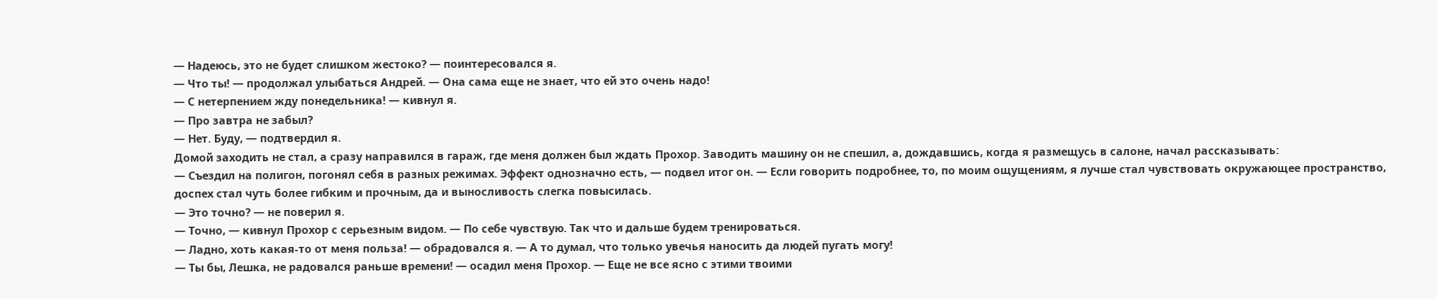— Надеюсь, это не будет слишком жестоко? — поинтересовался я.
— Что ты! — продолжал улыбаться Андрей. — Она сама еще не знает, что ей это очень надо!
— С нетерпением жду понедельника! — кивнул я.
— Про завтра не забыл?
— Нет. Буду, — подтвердил я.
Домой заходить не стал, а сразу направился в гараж, где меня должен был ждать Прохор. Заводить машину он не спешил, а, дождавшись, когда я размещусь в салоне, начал рассказывать:
— Съездил на полигон, погонял себя в разных режимах. Эффект однозначно есть, — подвел итог он. — Если говорить подробнее, то, по моим ощущениям, я лучше стал чувствовать окружающее пространство, доспех стал чуть более гибким и прочным, да и выносливость слегка повысилась.
— Это точно? — не поверил я.
— Точно, — кивнул Прохор с серьезным видом. — По себе чувствую. Так что и дальше будем тренироваться.
— Ладно, хоть какая-то от меня польза! — обрадовался я. — А то думал, что только увечья наносить да людей пугать могу!
— Ты бы, Лешка, не радовался раньше времени! — осадил меня Прохор. — Еще не все ясно с этими твоими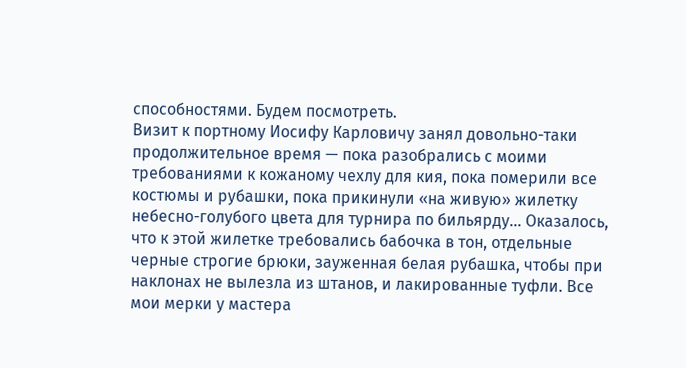способностями. Будем посмотреть.
Визит к портному Иосифу Карловичу занял довольно-таки продолжительное время — пока разобрались с моими требованиями к кожаному чехлу для кия, пока померили все костюмы и рубашки, пока прикинули «на живую» жилетку небесно-голубого цвета для турнира по бильярду… Оказалось, что к этой жилетке требовались бабочка в тон, отдельные черные строгие брюки, зауженная белая рубашка, чтобы при наклонах не вылезла из штанов, и лакированные туфли. Все мои мерки у мастера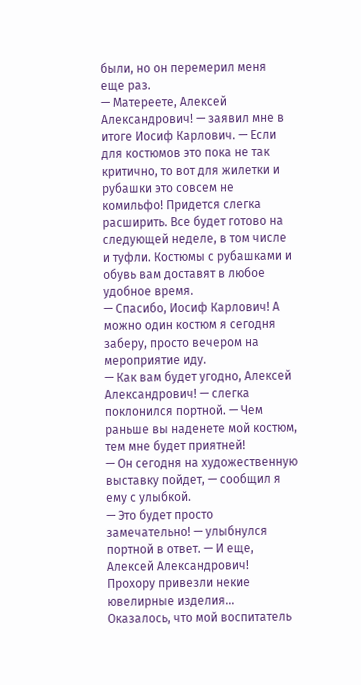были, но он перемерил меня еще раз.
— Матереете, Алексей Александрович! — заявил мне в итоге Иосиф Карлович. — Если для костюмов это пока не так критично, то вот для жилетки и рубашки это совсем не комильфо! Придется слегка расширить. Все будет готово на следующей неделе, в том числе и туфли. Костюмы с рубашками и обувь вам доставят в любое удобное время.
— Спасибо, Иосиф Карлович! А можно один костюм я сегодня заберу, просто вечером на мероприятие иду.
— Как вам будет угодно, Алексей Александрович! — слегка поклонился портной. — Чем раньше вы наденете мой костюм, тем мне будет приятней!
— Он сегодня на художественную выставку пойдет, — сообщил я ему с улыбкой.
— Это будет просто замечательно! — улыбнулся портной в ответ. — И еще, Алексей Александрович!
Прохору привезли некие ювелирные изделия…
Оказалось, что мой воспитатель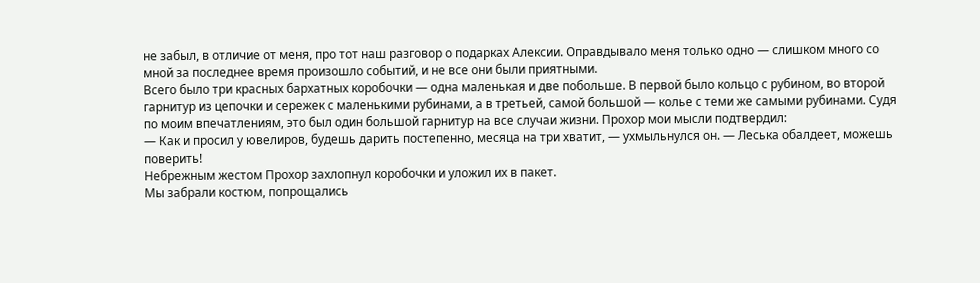не забыл, в отличие от меня, про тот наш разговор о подарках Алексии. Оправдывало меня только одно — слишком много со мной за последнее время произошло событий, и не все они были приятными.
Всего было три красных бархатных коробочки — одна маленькая и две побольше. В первой было кольцо с рубином, во второй гарнитур из цепочки и сережек с маленькими рубинами, а в третьей, самой большой — колье с теми же самыми рубинами. Судя по моим впечатлениям, это был один большой гарнитур на все случаи жизни. Прохор мои мысли подтвердил:
— Как и просил у ювелиров, будешь дарить постепенно, месяца на три хватит, — ухмыльнулся он. — Леська обалдеет, можешь поверить!
Небрежным жестом Прохор захлопнул коробочки и уложил их в пакет.
Мы забрали костюм, попрощались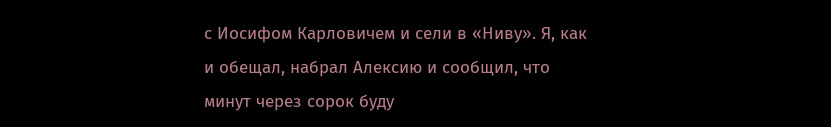с Иосифом Карловичем и сели в «Ниву». Я, как и обещал, набрал Алексию и сообщил, что минут через сорок буду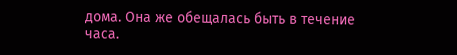дома. Она же обещалась быть в течение часа.